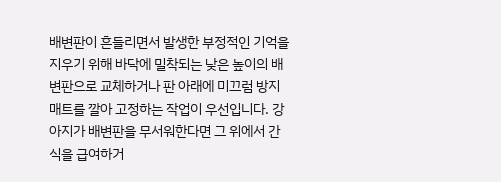배변판이 흔들리면서 발생한 부정적인 기억을 지우기 위해 바닥에 밀착되는 낮은 높이의 배변판으로 교체하거나 판 아래에 미끄럼 방지 매트를 깔아 고정하는 작업이 우선입니다. 강아지가 배변판을 무서워한다면 그 위에서 간식을 급여하거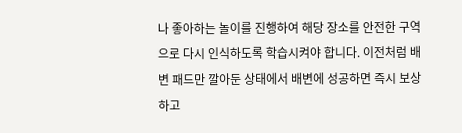나 좋아하는 놀이를 진행하여 해당 장소를 안전한 구역으로 다시 인식하도록 학습시켜야 합니다. 이전처럼 배변 패드만 깔아둔 상태에서 배변에 성공하면 즉시 보상하고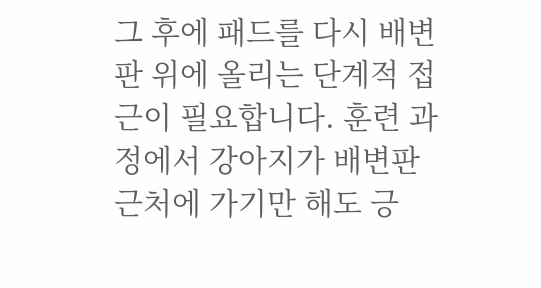그 후에 패드를 다시 배변판 위에 올리는 단계적 접근이 필요합니다. 훈련 과정에서 강아지가 배변판 근처에 가기만 해도 긍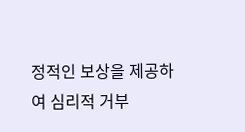정적인 보상을 제공하여 심리적 거부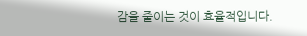감을 줄이는 것이 효율적입니다.